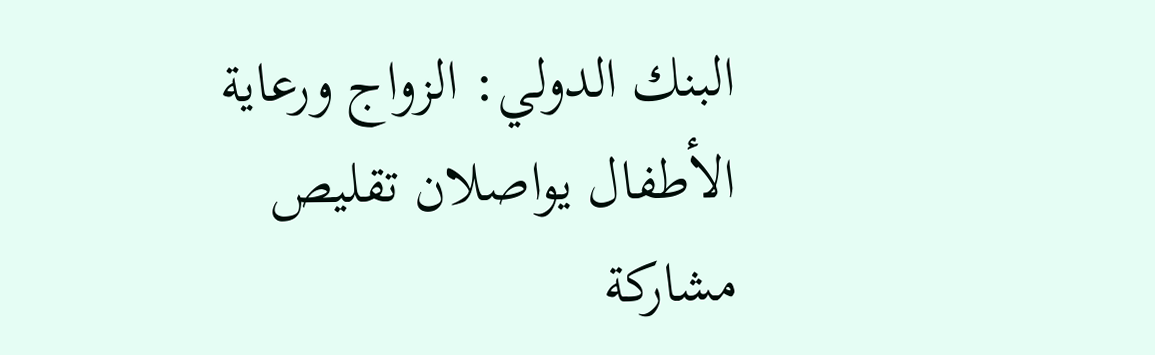البنك الدولي: الزواج ورعاية الأطفال يواصلان تقليص مشاركة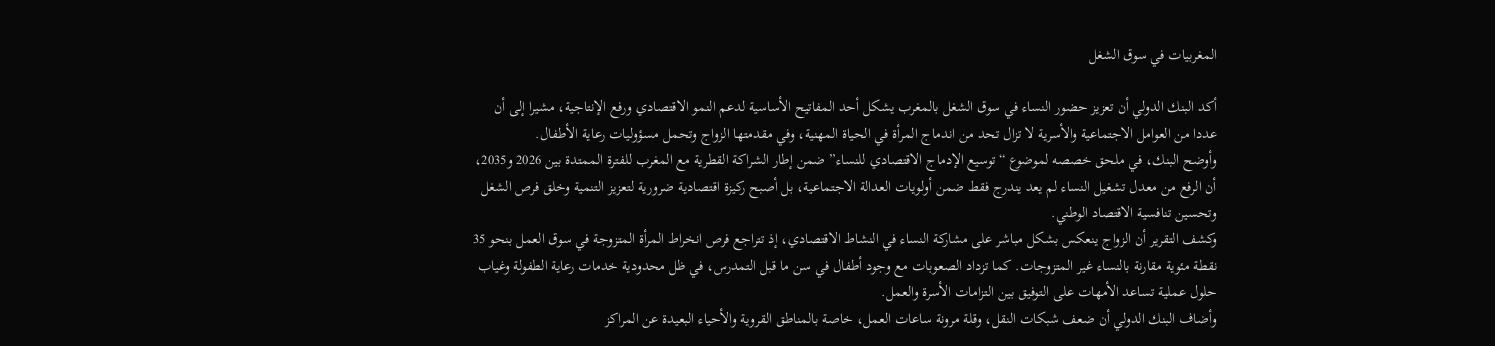المغربيات في سوق الشغل

أكد البنك الدولي أن تعزيز حضور النساء في سوق الشغل بالمغرب يشكل أحد المفاتيح الأساسية لدعم النمو الاقتصادي ورفع الإنتاجية، مشيرا إلى أن عددا من العوامل الاجتماعية والأسرية لا تزال تحد من اندماج المرأة في الحياة المهنية، وفي مقدمتها الزواج وتحمل مسؤوليات رعاية الأطفال.
وأوضح البنك، في ملحق خصصه لموضوع “توسيع الإدماج الاقتصادي للنساء” ضمن إطار الشراكة القطرية مع المغرب للفترة الممتدة بين 2026 و2035، أن الرفع من معدل تشغيل النساء لم يعد يندرج فقط ضمن أولويات العدالة الاجتماعية، بل أصبح ركيزة اقتصادية ضرورية لتعزيز التنمية وخلق فرص الشغل وتحسين تنافسية الاقتصاد الوطني.
وكشف التقرير أن الزواج ينعكس بشكل مباشر على مشاركة النساء في النشاط الاقتصادي، إذ تتراجع فرص انخراط المرأة المتزوجة في سوق العمل بنحو 35 نقطة مئوية مقارنة بالنساء غير المتزوجات. كما تزداد الصعوبات مع وجود أطفال في سن ما قبل التمدرس، في ظل محدودية خدمات رعاية الطفولة وغياب حلول عملية تساعد الأمهات على التوفيق بين التزامات الأسرة والعمل.
وأضاف البنك الدولي أن ضعف شبكات النقل، وقلة مرونة ساعات العمل، خاصة بالمناطق القروية والأحياء البعيدة عن المراكز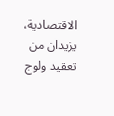الاقتصادية، يزيدان من تعقيد ولوج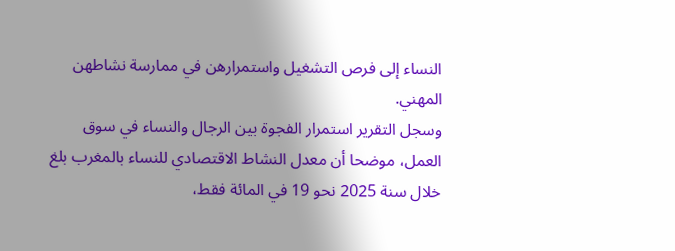النساء إلى فرص التشغيل واستمرارهن في ممارسة نشاطهن المهني.
وسجل التقرير استمرار الفجوة بين الرجال والنساء في سوق العمل، موضحا أن معدل النشاط الاقتصادي للنساء بالمغرب بلغ خلال سنة 2025 نحو 19 في المائة فقط،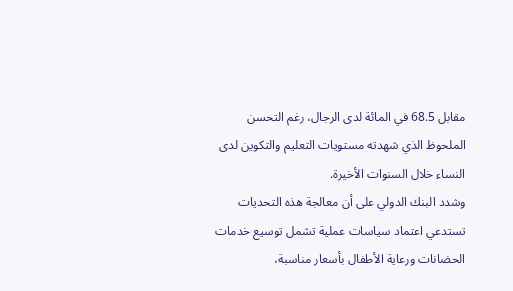مقابل 68.5 في المائة لدى الرجال، رغم التحسن الملحوظ الذي شهدته مستويات التعليم والتكوين لدى النساء خلال السنوات الأخيرة.
وشدد البنك الدولي على أن معالجة هذه التحديات تستدعي اعتماد سياسات عملية تشمل توسيع خدمات الحضانات ورعاية الأطفال بأسعار مناسبة،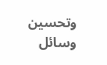وتحسين وسائل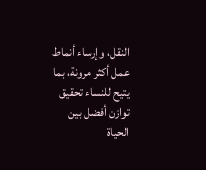النقل، وإرساء أنماط عمل أكثر مرونة، بما يتيح للنساء تحقيق توازن أفضل بين الحياة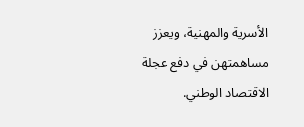الأسرية والمهنية، ويعزز مساهمتهن في دفع عجلة الاقتصاد الوطني.